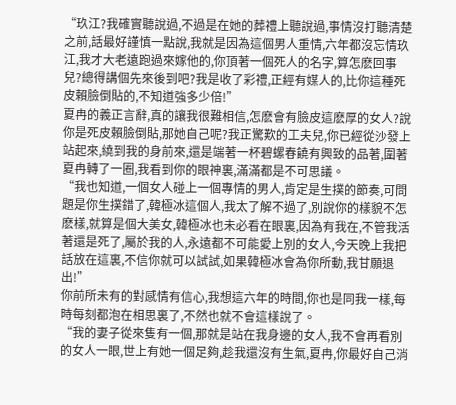“玖江?我確實聽說過,不過是在她的葬禮上聽說過,事情沒打聽清楚之前,話最好謹慎一點說,我就是因為這個男人重情,六年都沒忘情玖江,我才大老遠跑過來嫁他的,你頂著一個死人的名字,算怎麽回事兒?總得講個先來後到吧?我是收了彩禮,正經有媒人的,比你這種死皮賴臉倒貼的,不知道強多少倍!”
夏冉的義正言辭,真的讓我很難相信,怎麽會有臉皮這麽厚的女人?說你是死皮賴臉倒貼,那她自己呢?我正驚歎的工夫兒,你已經從沙發上站起來,繞到我的身前來,還是端著一杯碧螺春饒有興致的品著,圍著夏冉轉了一圈,我看到你的眼神裏,滿滿都是不可思議。
“我也知道,一個女人碰上一個專情的男人,肯定是生撲的節奏,可問題是你生撲錯了,韓極冰這個人,我太了解不過了,別說你的樣貌不怎麽樣,就算是個大美女,韓極冰也未必看在眼裏,因為有我在,不管我活著還是死了,屬於我的人,永遠都不可能愛上別的女人,今天晚上我把話放在這裏,不信你就可以試試,如果韓極冰會為你所動,我甘願退出!”
你前所未有的對感情有信心,我想這六年的時間,你也是同我一樣,每時每刻都泡在相思裏了,不然也就不會這樣說了。
“我的妻子從來隻有一個,那就是站在我身邊的女人,我不會再看別的女人一眼,世上有她一個足夠,趁我還沒有生氣,夏冉,你最好自己消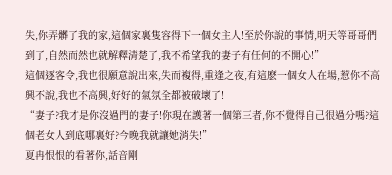失,你弄髒了我的家,這個家裏隻容得下一個女主人!至於你說的事情,明天等哥哥們到了,自然而然也就解釋清楚了,我不希望我的妻子有任何的不開心!”
這個逐客令,我也很願意說出來,失而複得,重逢之夜,有這麽一個女人在場,惹你不高興不說,我也不高興,好好的氣氛全都被破壞了!
“妻子?我才是你沒過門的妻子!你現在護著一個第三者,你不覺得自己很過分嗎?這個老女人到底哪裏好?今晚我就讓她消失!”
夏冉恨恨的看著你,話音剛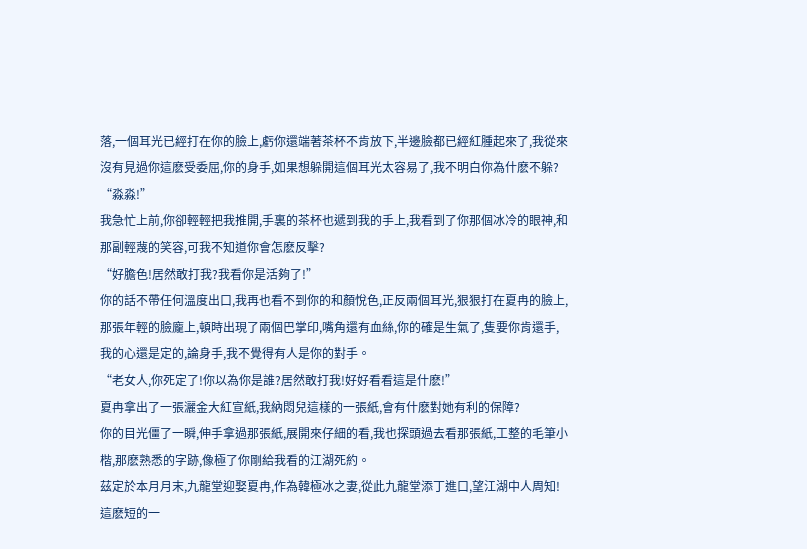落,一個耳光已經打在你的臉上,虧你還端著茶杯不肯放下,半邊臉都已經紅腫起來了,我從來沒有見過你這麽受委屈,你的身手,如果想躲開這個耳光太容易了,我不明白你為什麽不躲?
“淼淼!”
我急忙上前,你卻輕輕把我推開,手裏的茶杯也遞到我的手上,我看到了你那個冰冷的眼神,和那副輕蔑的笑容,可我不知道你會怎麽反擊?
“好膽色!居然敢打我?我看你是活夠了!”
你的話不帶任何溫度出口,我再也看不到你的和顏悅色,正反兩個耳光,狠狠打在夏冉的臉上,那張年輕的臉龐上,頓時出現了兩個巴掌印,嘴角還有血絲,你的確是生氣了,隻要你肯還手,我的心還是定的,論身手,我不覺得有人是你的對手。
“老女人,你死定了!你以為你是誰?居然敢打我!好好看看這是什麽!”
夏冉拿出了一張灑金大紅宣紙,我納悶兒這樣的一張紙,會有什麽對她有利的保障?
你的目光僵了一瞬,伸手拿過那張紙,展開來仔細的看,我也探頭過去看那張紙,工整的毛筆小楷,那麽熟悉的字跡,像極了你剛給我看的江湖死約。
茲定於本月月末,九龍堂迎娶夏冉,作為韓極冰之妻,從此九龍堂添丁進口,望江湖中人周知!
這麽短的一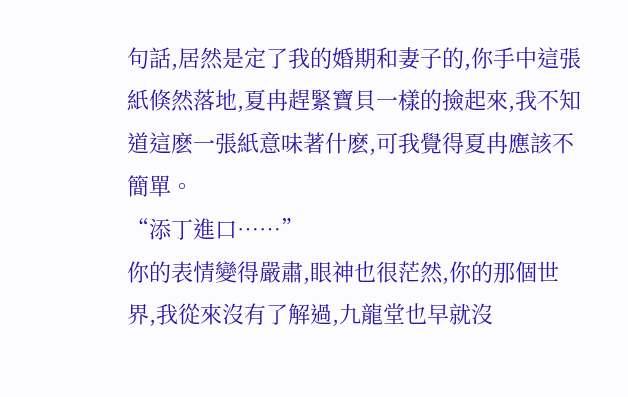句話,居然是定了我的婚期和妻子的,你手中這張紙倏然落地,夏冉趕緊寶貝一樣的撿起來,我不知道這麽一張紙意味著什麽,可我覺得夏冉應該不簡單。
“添丁進口……”
你的表情變得嚴肅,眼神也很茫然,你的那個世界,我從來沒有了解過,九龍堂也早就沒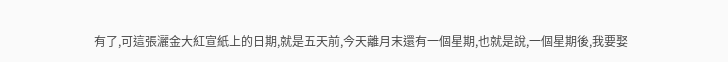有了,可這張灑金大紅宣紙上的日期,就是五天前,今天離月末還有一個星期,也就是說,一個星期後,我要娶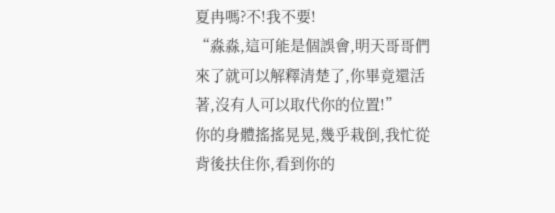夏冉嗎?不!我不要!
“淼淼,這可能是個誤會,明天哥哥們來了就可以解釋清楚了,你畢竟還活著,沒有人可以取代你的位置!”
你的身體搖搖晃晃,幾乎栽倒,我忙從背後扶住你,看到你的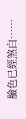臉色已經煞白……